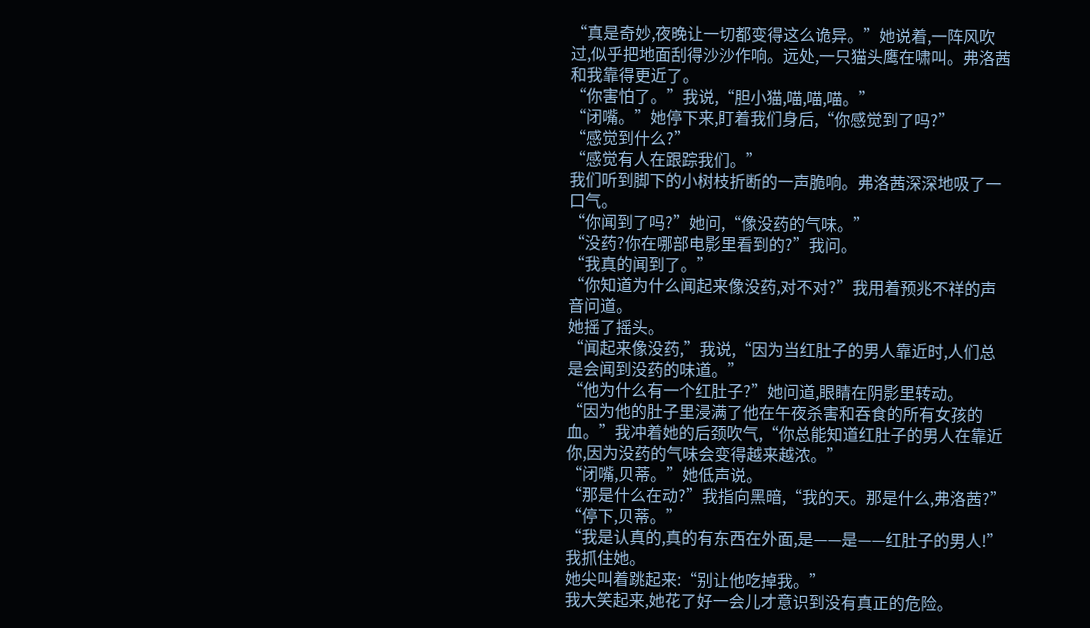“真是奇妙,夜晚让一切都变得这么诡异。”她说着,一阵风吹过,似乎把地面刮得沙沙作响。远处,一只猫头鹰在啸叫。弗洛茜和我靠得更近了。
“你害怕了。”我说,“胆小猫,喵,喵,喵。”
“闭嘴。”她停下来,盯着我们身后,“你感觉到了吗?”
“感觉到什么?”
“感觉有人在跟踪我们。”
我们听到脚下的小树枝折断的一声脆响。弗洛茜深深地吸了一口气。
“你闻到了吗?”她问,“像没药的气味。”
“没药?你在哪部电影里看到的?”我问。
“我真的闻到了。”
“你知道为什么闻起来像没药,对不对?”我用着预兆不祥的声音问道。
她摇了摇头。
“闻起来像没药,”我说,“因为当红肚子的男人靠近时,人们总是会闻到没药的味道。”
“他为什么有一个红肚子?”她问道,眼睛在阴影里转动。
“因为他的肚子里浸满了他在午夜杀害和吞食的所有女孩的血。”我冲着她的后颈吹气,“你总能知道红肚子的男人在靠近你,因为没药的气味会变得越来越浓。”
“闭嘴,贝蒂。”她低声说。
“那是什么在动?”我指向黑暗,“我的天。那是什么,弗洛茜?”
“停下,贝蒂。”
“我是认真的,真的有东西在外面,是——是——红肚子的男人!”我抓住她。
她尖叫着跳起来:“别让他吃掉我。”
我大笑起来,她花了好一会儿才意识到没有真正的危险。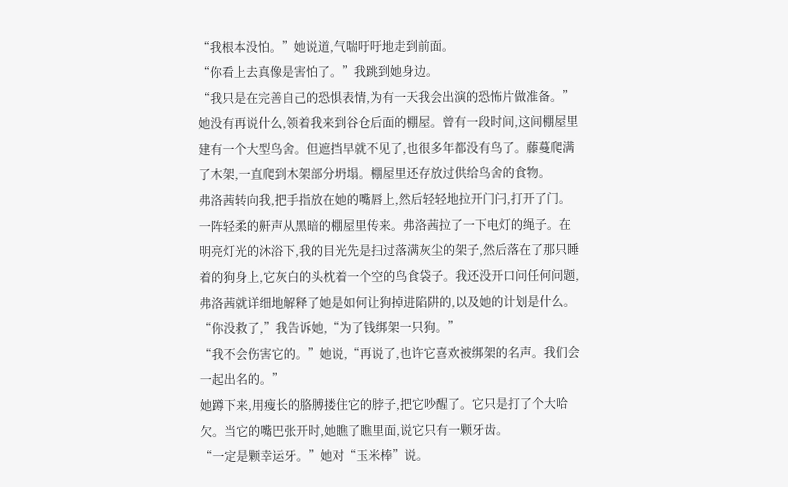“我根本没怕。”她说道,气喘吁吁地走到前面。
“你看上去真像是害怕了。”我跳到她身边。
“我只是在完善自己的恐惧表情,为有一天我会出演的恐怖片做准备。”
她没有再说什么,领着我来到谷仓后面的棚屋。曾有一段时间,这间棚屋里建有一个大型鸟舍。但遮挡早就不见了,也很多年都没有鸟了。藤蔓爬满了木架,一直爬到木架部分坍塌。棚屋里还存放过供给鸟舍的食物。
弗洛茜转向我,把手指放在她的嘴唇上,然后轻轻地拉开门闩,打开了门。一阵轻柔的鼾声从黑暗的棚屋里传来。弗洛茜拉了一下电灯的绳子。在明亮灯光的沐浴下,我的目光先是扫过落满灰尘的架子,然后落在了那只睡着的狗身上,它灰白的头枕着一个空的鸟食袋子。我还没开口问任何问题,弗洛茜就详细地解释了她是如何让狗掉进陷阱的,以及她的计划是什么。
“你没救了,”我告诉她,“为了钱绑架一只狗。”
“我不会伤害它的。”她说,“再说了,也许它喜欢被绑架的名声。我们会一起出名的。”
她蹲下来,用瘦长的胳膊搂住它的脖子,把它吵醒了。它只是打了个大哈欠。当它的嘴巴张开时,她瞧了瞧里面,说它只有一颗牙齿。
“一定是颗幸运牙。”她对“玉米棒”说。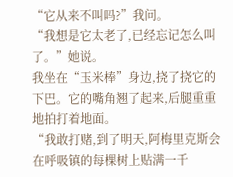“它从来不叫吗?”我问。
“我想是它太老了,已经忘记怎么叫了。”她说。
我坐在“玉米棒”身边,挠了挠它的下巴。它的嘴角翘了起来,后腿重重地拍打着地面。
“我敢打赌,到了明天,阿梅里克斯会在呼吸镇的每棵树上贴满一千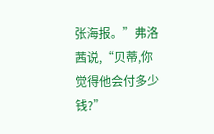张海报。”弗洛茜说,“贝蒂,你觉得他会付多少钱?”